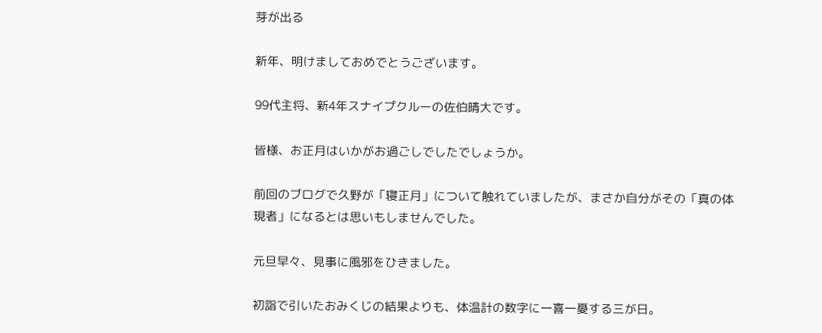芽が出る

新年、明けましておめでとうございます。

99代主将、新4年スナイプクルーの佐伯晴大です。

皆様、お正月はいかがお過ごしでしたでしょうか。

前回のブログで久野が「寝正月」について触れていましたが、まさか自分がその「真の体現者」になるとは思いもしませんでした。

元旦早々、見事に風邪をひきました。

初詣で引いたおみくじの結果よりも、体温計の数字に一喜一憂する三が日。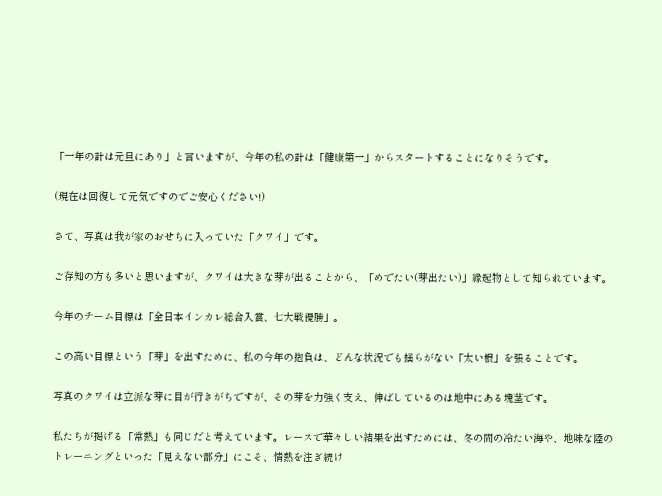「一年の計は元旦にあり」と言いますが、今年の私の計は「健康第一」からスタートすることになりそうです。

(現在は回復して元気ですのでご安心ください!)

さて、写真は我が家のおせちに入っていた「クワイ」です。

ご存知の方も多いと思いますが、クワイは大きな芽が出ることから、「めでたい(芽出たい)」縁起物として知られています。

今年のチーム目標は「全日本インカレ総合入賞、七大戦優勝」。

この高い目標という「芽」を出すために、私の今年の抱負は、どんな状況でも揺らがない「太い根」を張ることです。

写真のクワイは立派な芽に目が行きがちですが、その芽を力強く支え、伸ばしているのは地中にある塊茎です。

私たちが掲げる「常熱」も同じだと考えています。レースで華々しい結果を出すためには、冬の間の冷たい海や、地味な陸のトレーニングといった「見えない部分」にこそ、情熱を注ぎ続け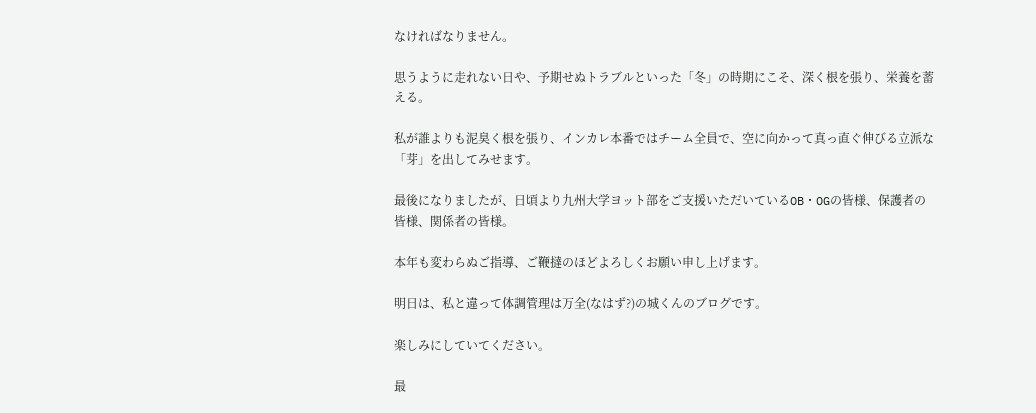なければなりません。

思うように走れない日や、予期せぬトラブルといった「冬」の時期にこそ、深く根を張り、栄養を蓄える。

私が誰よりも泥臭く根を張り、インカレ本番ではチーム全員で、空に向かって真っ直ぐ伸びる立派な「芽」を出してみせます。

最後になりましたが、日頃より九州大学ヨット部をご支援いただいているOB・OGの皆様、保護者の皆様、関係者の皆様。

本年も変わらぬご指導、ご鞭撻のほどよろしくお願い申し上げます。

明日は、私と違って体調管理は万全(なはず?)の城くんのブログです。

楽しみにしていてください。

最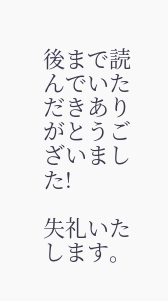後まで読んでいただきありがとうございました!

失礼いたします。